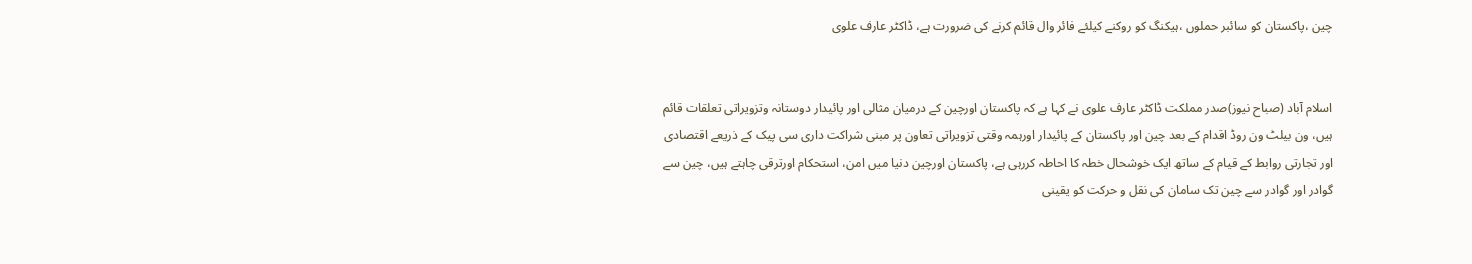چین ،پاکستان کو سائبر حملوں ،ہیکنگ کو روکنے کیلئے فائر وال قائم کرنے کی ضرورت ہے، ڈاکٹر عارف علوی


اسلام آباد (صباح نیوز)صدر مملکت ڈاکٹر عارف علوی نے کہا ہے کہ پاکستان اورچین کے درمیان مثالی اور پائیدار دوستانہ وتزویراتی تعلقات قائم ہیں، ون بیلٹ ون روڈ اقدام کے بعد چین اور پاکستان کے پائیدار اورہمہ وقتی تزویراتی تعاون پر مبنی شراکت داری سی پیک کے ذریعے اقتصادی اور تجارتی روابط کے قیام کے ساتھ ایک خوشحال خطہ کا احاطہ کررہی ہے، پاکستان اورچین دنیا میں امن، استحکام اورترقی چاہتے ہیں، چین سے گوادر اور گوادر سے چین تک سامان کی نقل و حرکت کو یقینی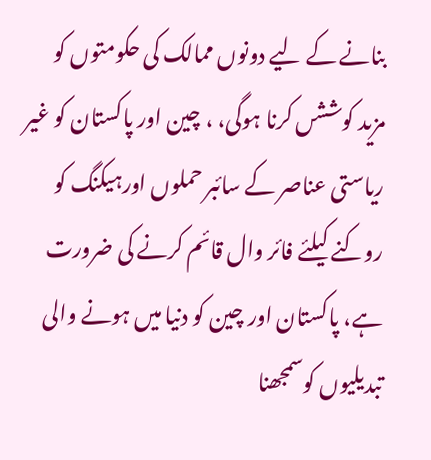بنانے کے لیے دونوں ممالک کی حکومتوں کو مزید کوششں کرنا ہوگی، ، چین اور پاکستان کو غیر ریاستی عناصر کے سائبر حملوں اورہیکنگ کو روکنے کیلئے فائر وال قائم کرنے کی ضرورت ہے، پاکستان اور چین کو دنیا میں ہونے والی تبدیلیوں کوسمجھنا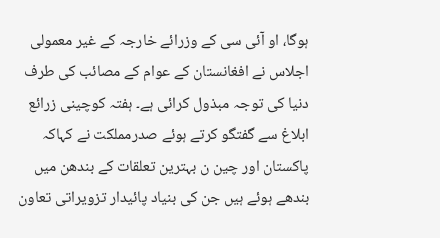ہوگا، او آئی سی کے وزرائے خارجہ کے غیر معمولی اجلاس نے افغانستان کے عوام کے مصائب کی طرف دنیا کی توجہ مبذول کرائی ہے۔ ہفتہ کوچینی زرائع ابلاغ سے گفتگو کرتے ہوئے صدرمملکت نے کہاکہ پاکستان اور چین ن بہترین تعلقات کے بندھن میں بندھے ہوئے ہیں جن کی بنیاد پائیدار تزویراتی تعاون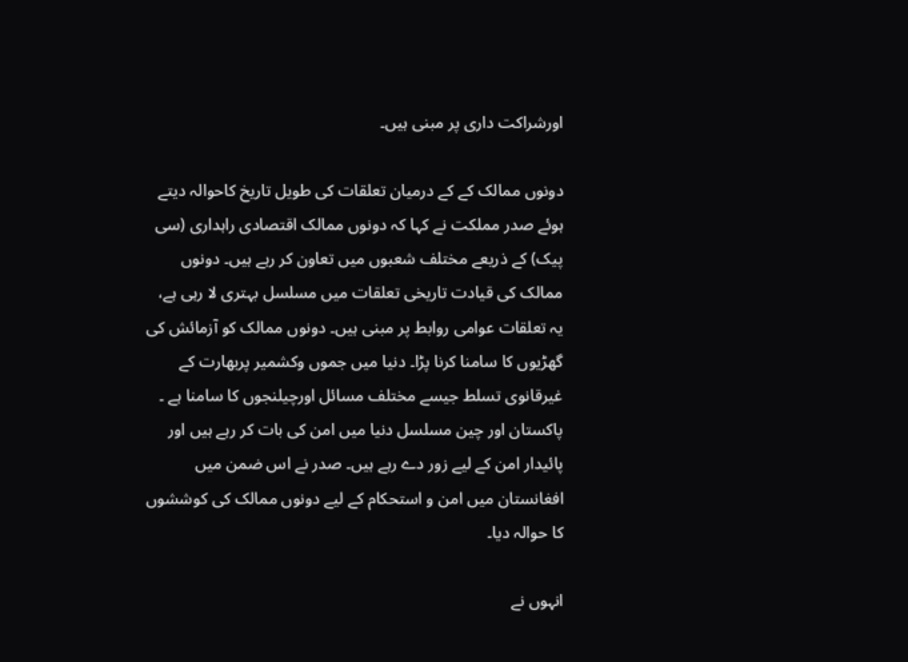اورشراکت داری پر مبنی ہیں۔

دونوں ممالک کے کے درمیان تعلقات کی طویل تاریخ کاحوالہ دیتے ہوئے صدر مملکت نے کہا کہ دونوں ممالک اقتصادی راہداری (سی پیک) کے ذریعے مختلف شعبوں میں تعاون کر رہے ہیں۔ دونوں ممالک کی قیادت تاریخی تعلقات میں مسلسل بہتری لا رہی ہے، یہ تعلقات عوامی روابط پر مبنی ہیں۔ دونوں ممالک کو آزمائش کی گھڑیوں کا سامنا کرنا پڑا۔ دنیا میں جموں وکشمیر پربھارت کے غیرقانوی تسلط جیسے مختلف مسائل اورچیلنجوں کا سامنا ہے ۔ پاکستان اور چین مسلسل دنیا میں امن کی بات کر رہے ہیں اور پائیدار امن کے لیے زور دے رہے ہیں۔ صدر نے اس ضمن میں افغانستان میں امن و استحکام کے لیے دونوں ممالک کی کوششوں کا حوالہ دیا۔

انہوں نے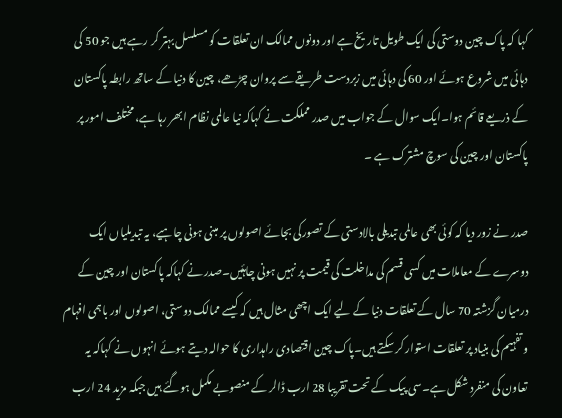کہا کہ پاک چین دوستی کی ایک طویل تاریخ ہے اور دونوں ممالک ان تعلقات کو مسلسل بہتر کر رہے ہیں جو 50 کی دہائی میں شروع ہوئے اور 60 کی دہائی میں زبردست طریقے سے پروان چڑھے، چین کا دنیا کے ساتھ رابطہ پاکستان کے ذریعے قائم ہوا۔ایک سوال کے جواب میں صدر مملکت نے کہاکہ نیا عالمی نظام ابھر رہا ہے، مختلف امور پر پاکستان اور چین کی سوچ مشترک ہے ۔

صدر نے زور دیا کہ کوئی بھی عالمی تبدیلی بالادستی کے تصورکی بجائے اصولوں پر مبنی ہونی چاہیے، یہ تبدیلیاں ایک دوسرے کے معاملات میں کسی قسم کی مداخلت کی قیمت پر نہیں ہونی چاہئیں۔صدر نے کہاکہ پاکستان اور چین کے درمیان گزشتہ 70 سال کے تعلقات دنیا کے لیے ایک اچھی مثال ہیں کہ کیسے ممالک دوستی، اصولوں اور باہمی افہام و تفہیم کی بنیاد پر تعلقات استوار کر سکتے ہیں۔پاک چین اقتصادی راہداری کا حوالہ دیتے ہوئے انہوں نے کہاکہ یہ تعاون کی منفرد شکل ہے۔سی پیک کے تحت تقریبا 28 ارب ڈالر کے منصوبے مکمل ہوگئے ہیں جبکہ مزید 24 ارب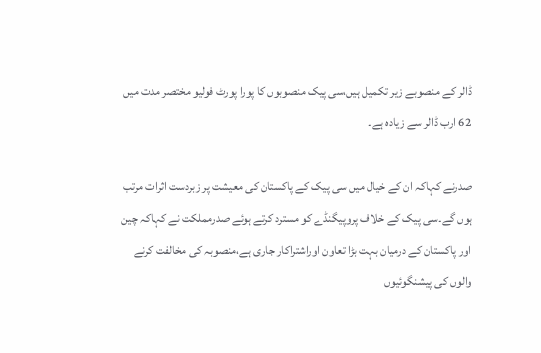ڈالر کے منصوبے زیر تکمیل ہیں،سی پیک منصوبوں کا پورا پورٹ فولیو مختصر مدت میں 62 ارب ڈالر سے زیادہ ہے۔

صدرنے کہاکہ ان کے خیال میں سی پیک کے پاکستان کی معیشت پر زبردست اثرات مرتب ہوں گے۔سی پیک کے خلاف پروپیگنڈے کو مسترد کرتے ہوئے صدرمملکت نے کہاکہ چین اور پاکستان کے درمیان بہت بڑا تعاون اوراشتراکار جاری ہے،منصوبہ کی مخالفت کرنے والوں کی پیشنگوئیوں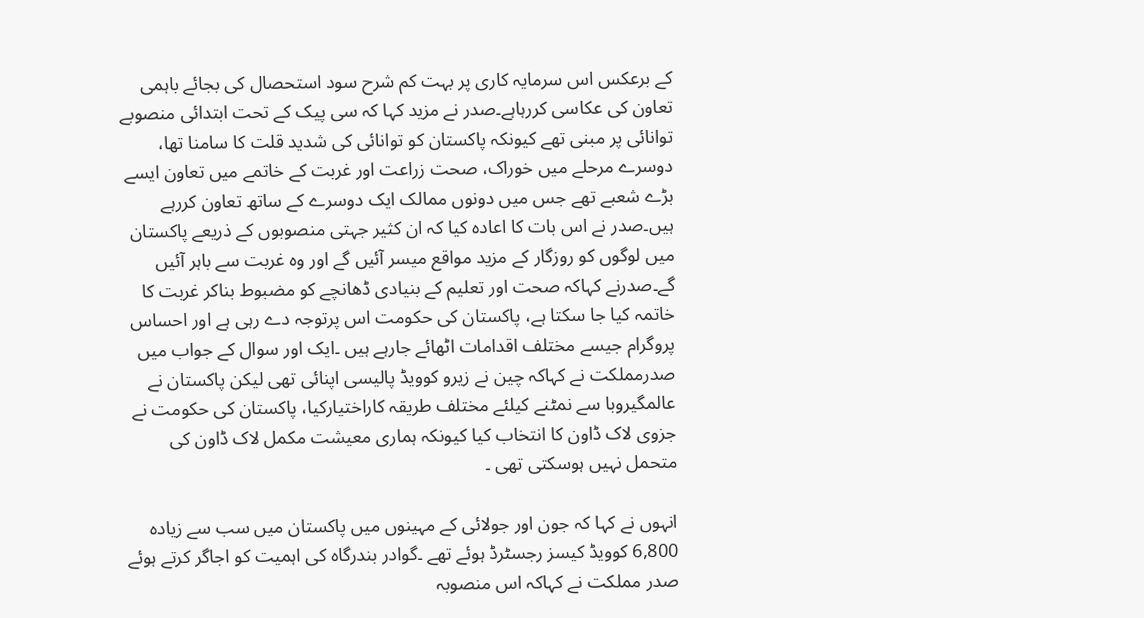کے برعکس اس سرمایہ کاری پر بہت کم شرح سود استحصال کی بجائے باہمی تعاون کی عکاسی کررہاہے۔صدر نے مزید کہا کہ سی پیک کے تحت ابتدائی منصوبے توانائی پر مبنی تھے کیونکہ پاکستان کو توانائی کی شدید قلت کا سامنا تھا، دوسرے مرحلے میں خوراک، صحت زراعت اور غربت کے خاتمے میں تعاون ایسے بڑے شعبے تھے جس میں دونوں ممالک ایک دوسرے کے ساتھ تعاون کررہے ہیں۔صدر نے اس بات کا اعادہ کیا کہ ان کثیر جہتی منصوبوں کے ذریعے پاکستان میں لوگوں کو روزگار کے مزید مواقع میسر آئیں گے اور وہ غربت سے باہر آئیں گے۔صدرنے کہاکہ صحت اور تعلیم کے بنیادی ڈھانچے کو مضبوط بناکر غربت کا خاتمہ کیا جا سکتا ہے، پاکستان کی حکومت اس پرتوجہ دے رہی ہے اور احساس پروگرام جیسے مختلف اقدامات اٹھائے جارہے ہیں ۔ایک اور سوال کے جواب میں صدرمملکت نے کہاکہ چین نے زیرو کوویڈ پالیسی اپنائی تھی لیکن پاکستان نے عالمگیروبا سے نمٹنے کیلئے مختلف طریقہ کاراختیارکیا، پاکستان کی حکومت نے جزوی لاک ڈاون کا انتخاب کیا کیونکہ ہماری معیشت مکمل لاک ڈاون کی متحمل نہیں ہوسکتی تھی ۔

انہوں نے کہا کہ جون اور جولائی کے مہینوں میں پاکستان میں سب سے زیادہ 6,800 کوویڈ کیسز رجسٹرڈ ہوئے تھے ۔گوادر بندرگاہ کی اہمیت کو اجاگر کرتے ہوئے صدر مملکت نے کہاکہ اس منصوبہ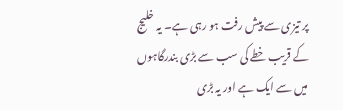پر تیزی سے پیش رفت ہو رہی ہے۔ یہ خلیج کے قریب خطے کی سب سے بڑی بندرگاہوں میں سے ایک ہے اور یہ بڑی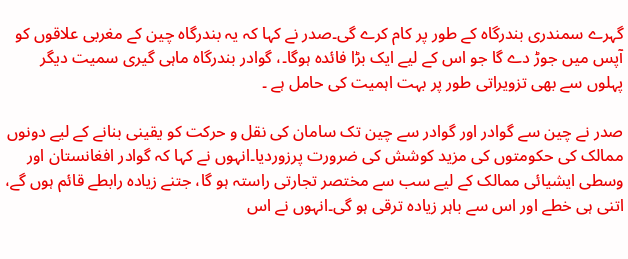گہرے سمندری بندرگاہ کے طور پر کام کرے گی۔صدر نے کہا کہ یہ بندرگاہ چین کے مغربی علاقوں کو آپس میں جوڑ دے گا جو اس کے لیے ایک بڑا فائدہ ہوگا۔، گوادر بندرگاہ ماہی گیری سمیت دیگر پہلوں سے بھی تزویراتی طور پر بہت اہمیت کی حامل ہے ۔

صدر نے چین سے گوادر اور گوادر سے چین تک سامان کی نقل و حرکت کو یقینی بنانے کے لیے دونوں ممالک کی حکومتوں کی مزید کوشش کی ضرورت پرزوردیا۔انہوں نے کہا کہ گوادر افغانستان اور وسطی ایشیائی ممالک کے لیے سب سے مختصر تجارتی راستہ ہو گا، جتنے زیادہ رابطے قائم ہوں گے، اتنی ہی خطے اور اس سے باہر زیادہ ترقی ہو گی۔انہوں نے اس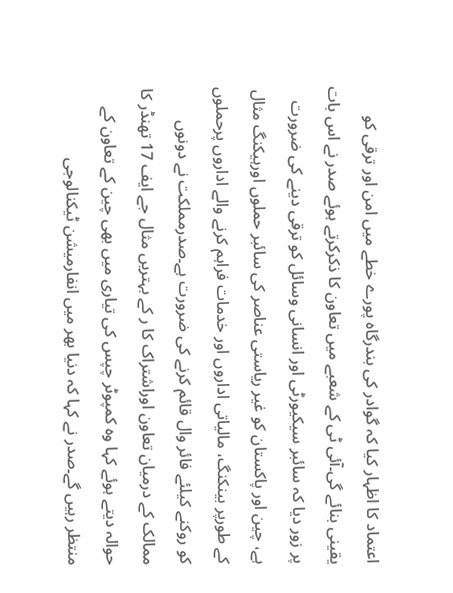اعتماد کا اظہار کیا کہ گوادر کی بندرگاہ پورے خطے میں امن اور ترقی کو یقینی بنائے گی۔آئی ٹی کے شعبے میں تعاون کا ذکرکرتے ہوئے صدر نے اس بات پر زور دیا کہ سائبر سیکیورٹی اور انسانی وسائل کو ترقی دینے کی ضرورت ہے، چین اور پاکستان کو غیر ریاستی عناصر کی سائبر حملوں اورہیکنگ مثال کے طورپر بینکنگ، مالیاتی اداروں اور خدمات فراہم کرنے والے اداروں پرحملوں کو روکنے کیلئے فائر وال قائم کرنے کی ضرورت ہے۔صدرمملکت نے دونوں ممالک کے درمیان تعاون اوراشتراک کا ر کے بہتریں مثال جے ایف 17 تھنڈر کا حوالہ دیتے ہوئے کہا وہ کمپوٹر چپس کی تیاری میں بھی چین کے تعاون کے منتظر رہیں گے۔صدر نے کہا کہ دنیا بھر میں انفارمیشن ٹیکنالوجی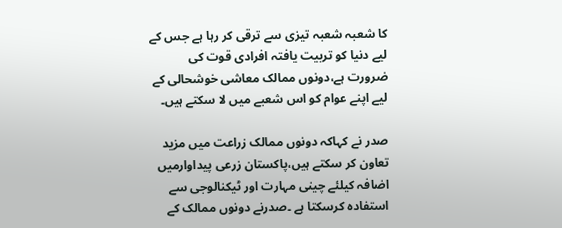کا شعبہ شعبہ تیزی سے ترقی کر رہا ہے جس کے لیے دنیا کو تربیت یافتہ افرادی قوت کی ضرورت ہے،دونوں ممالک معاشی خوشحالی کے لیے اپنے عوام کو اس شعبے میں لا سکتے ہیں۔

صدر نے کہاکہ دونوں ممالک زراعت میں مزید تعاون کر سکتے ہیں،پاکستان زرعی پیداوارمیں اضافہ کیلئے چینی مہارت اور ٹیکنالوجی سے استفادہ کرسکتا ہے ۔صدرنے دونوں ممالک کے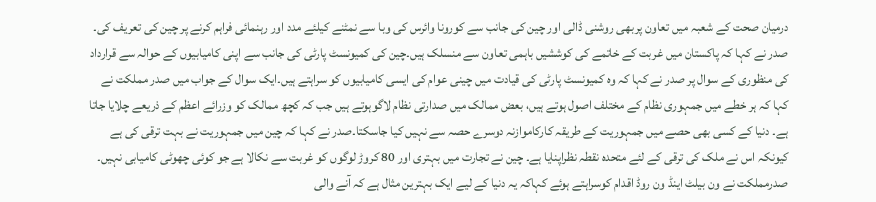درمیان صحت کے شعبہ میں تعاون پربھی روشنی ڈالی اور چین کی جانب سے کورونا وائرس کی وبا سے نمٹنے کیلئے مدد اور رہنمائی فراہم کرنے پر چین کی تعریف کی۔ صدر نے کہا کہ پاکستان میں غربت کے خاتمے کی کوششیں باہمی تعاون سے منسلک ہیں۔چین کی کمیونسٹ پارٹی کی جانب سے اپنی کامیابیوں کے حوالہ سے قرارداد کی منظوری کے سوال پر صدر نے کہا کہ وہ کمیونسٹ پارٹی کی قیادت میں چینی عوام کی ایسی کامیابیوں کو سراہتے ہیں۔ایک سوال کے جواب میں صدر مملکت نے کہا کہ ہر خطے میں جمہوری نظام کے مختلف اصول ہوتے ہیں، بعض ممالک میں صدارتی نظام لاگوہوتے ہیں جب کہ کچھ ممالک کو وزرائے اعظم کے ذریعے چلایا جاتا ہے۔ دنیا کے کسی بھی حصے میں جمہوریت کے طریقہ کارکاموازنہ دوسرے حصہ سے نہیں کیا جاسکتا۔صدر نے کہا کہ چین میں جمہوریت نے بہت ترقی کی ہے کیونکہ اس نے ملک کی ترقی کے لئے متحدہ نقطہ نظراپنایا ہے۔ چین نے تجارت میں بہتری اور 80 کروڑ لوگوں کو غربت سے نکالا ہے جو کوئی چھوٹی کامیابی نہیں۔ صدرمملکت نے ون بیلٹ اینڈ ون روڈ اقدام کوسراہتے ہوئے کہاکہ یہ دنیا کے لیے ایک بہترین مثال ہے کہ آنے والی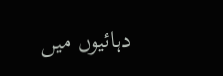دہائیوں میں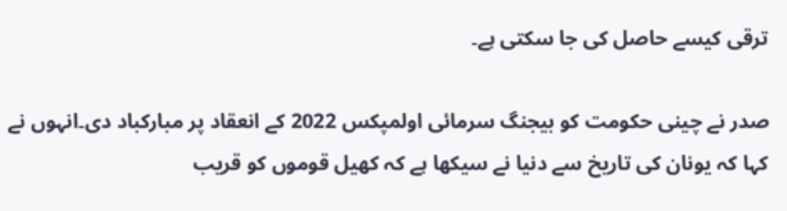ترقی کیسے حاصل کی جا سکتی ہے۔

صدر نے چینی حکومت کو بیجنگ سرمائی اولمپکس 2022 کے انعقاد پر مبارکباد دی۔انہوں نے کہا کہ یونان کی تاریخ سے دنیا نے سیکھا ہے کہ کھیل قوموں کو قریب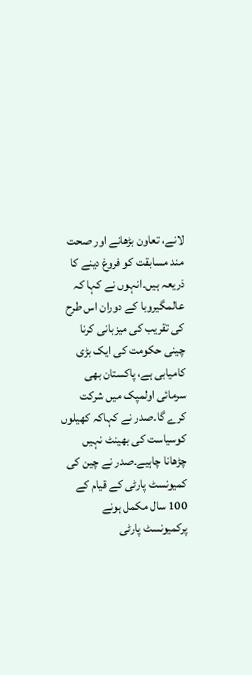لانے، تعاون بڑھانے اور صحت مند مسابقت کو فروغ دینے کا ذریعہ ہیں۔انہوں نے کہا کہ عالمگیروبا کے دوران اس طرح کی تقریب کی میزبانی کرنا چینی حکومت کی ایک بڑی کامیابی ہے، پاکستان بھی سرمائی اولمپک میں شرکت کرے گا۔صدر نے کہاکہ کھیلوں کوسیاست کی بھینٹ نہیں چڑھانا چاہیے۔صدر نے چین کی کمیونسٹ پارٹی کے قیام کے 100 سال مکمل ہونے پرکمیونسٹ پارٹی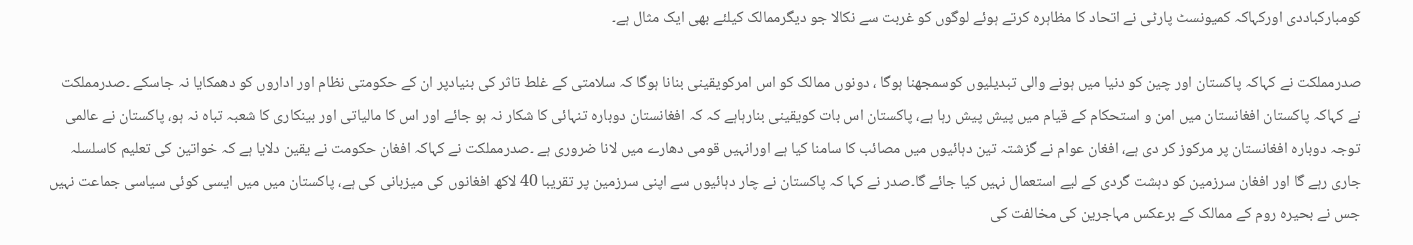کومبارکباددی اورکہاکہ کمیونسٹ پارٹی نے اتحاد کا مظاہرہ کرتے ہوئے لوگوں کو غربت سے نکالا جو دیگرممالک کیلئے بھی ایک مثال ہے۔

صدرمملکت نے کہاکہ پاکستان اور چین کو دنیا میں ہونے والی تبدیلیوں کوسمجھنا ہوگا ، دونوں ممالک کو اس امرکویقینی بنانا ہوگا کہ سلامتی کے غلط تاثر کی بنیادپر ان کے حکومتی نظام اور اداروں کو دھمکایا نہ جاسکے ۔صدرمملکت نے کہاکہ پاکستان افغانستان میں امن و استحکام کے قیام میں پیش پیش رہا ہے، پاکستان اس بات کویقینی بنارہاہے کہ کہ افغانستان دوبارہ تنہائی کا شکار نہ ہو جائے اور اس کا مالیاتی اور بینکاری کا شعبہ تباہ نہ ہو، پاکستان نے عالمی توجہ دوبارہ افغانستان پر مرکوز کر دی ہے، افغان عوام نے گزشتہ تین دہائیوں میں مصائب کا سامنا کیا ہے اورانہیں قومی دھارے میں لانا ضروری ہے ۔صدرمملکت نے کہاکہ افغان حکومت نے یقین دلایا ہے کہ خواتین کی تعلیم کاسلسلہ جاری رہے گا اور افغان سرزمین کو دہشت گردی کے لیے استعمال نہیں کیا جائے گا۔صدر نے کہا کہ پاکستان نے چار دہائیوں سے اپنی سرزمین پر تقریبا 40 لاکھ افغانوں کی میزبانی کی ہے، پاکستان میں میں ایسی کوئی سیاسی جماعت نہیں جس نے بحیرہ روم کے ممالک کے برعکس مہاجرین کی مخالفت کی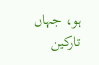ہو، جہاں تارکین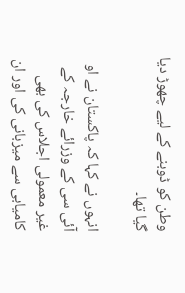وطن کو ڈوبنے کے لیے چھوڑ دیا گیا تھا۔

انہوں نے کہا کہ پاکستان نے او آئی سی کے وزرائے خارجہ کے غیر معمولی اجلاس کی بھی کامیابی سے میزبانی کی اور ان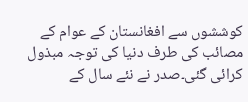کوششوں سے افغانستان کے عوام کے مصائب کی طرف دنیا کی توجہ مبذول کرائی گئی۔صدر نے نئے سال کے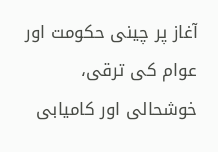آغاز پر چینی حکومت اور عوام کی ترقی، خوشحالی اور کامیابی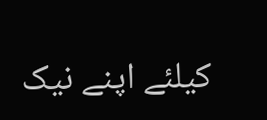کیلئے اپنے نیک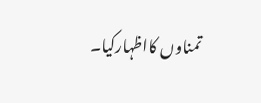تمناوں کااظہارکیا۔